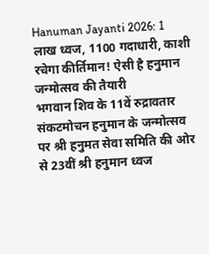Hanuman Jayanti 2026: 1 लाख ध्वज, 1100 गदाधारी, काशी रचेगा कीर्तिमान! ऐसी है हनुमान जन्मोत्सव की तैयारी
भगवान शिव के 11वें रुद्रावतार संकटमोचन हनुमान के जन्मोत्सव पर श्री हनुमत सेवा समिति की ओर से 23वीं श्री हनुमान ध्वज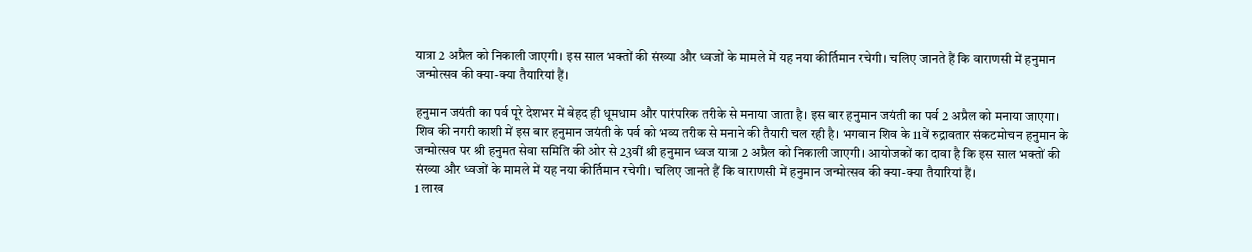यात्रा 2 अप्रैल को निकाली जाएगी। इस साल भक्तों की संख्या और ध्वजों के मामले में यह नया कीर्तिमान रचेगी। चलिए जानते हैं कि वाराणसी में हनुमान जन्मोत्सव की क्या-क्या तैयारियां हैं।

हनुमान जयंती का पर्व पूरे देशभर में बेहद ही धूमधाम और पारंपरिक तरीके से मनाया जाता है। इस बार हनुमान जयंती का पर्व 2 अप्रैल को मनाया जाएगा। शिव की नगरी काशी में इस बार हनुमान जयंती के पर्व को भव्य तरीक से मनाने की तैयारी चल रही है। भगवान शिव के 11वें रुद्रावतार संकटमोचन हनुमान के जन्मोत्सव पर श्री हनुमत सेवा समिति की ओर से 23वीं श्री हनुमान ध्वज यात्रा 2 अप्रैल को निकाली जाएगी। आयोजकों का दावा है कि इस साल भक्तों की संख्या और ध्वजों के मामले में यह नया कीर्तिमान रचेगी। चलिए जानते हैं कि वाराणसी में हनुमान जन्मोत्सव की क्या-क्या तैयारियां हैं।
1 लाख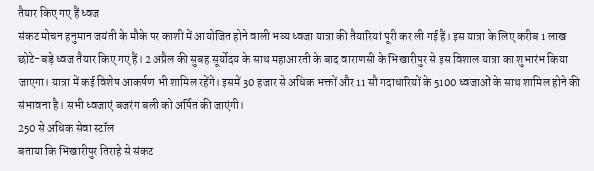तैयार किए गए हैं ध्वज
संकट मोचन हनुमान जयंती के मौके पर काशी में आयोजित होने वाली भव्य ध्वजा यात्रा की तैयारियां पूरी कर ली गई हैं। इस यात्रा के लिए करीब 1 लाख छोटे-बड़े ध्वज तैयार किए गए हैं। 2 अप्रैल की सुबह सूर्योदय के साथ महाआरती के बाद वाराणसी के भिखारीपुर से इस विशाल यात्रा का शुभारंभ किया जाएगा। यात्रा में कई विशेष आकर्षण भी शामिल रहेंगे। इसमें 30 हजार से अधिक भक्तों और 11 सौ गदाधारियों के 5100 ध्वजाओं के साथ शामिल होने की संभावना है। सभी ध्वजाएं बजरंग बली को अर्पित की जाएंगी।
250 से अधिक सेवा स्टॉल
बताया कि भिखारीपुर तिराहे से संकट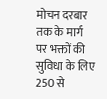मोचन दरबार तक के मार्ग पर भक्तों की सुविधा के लिए 250 से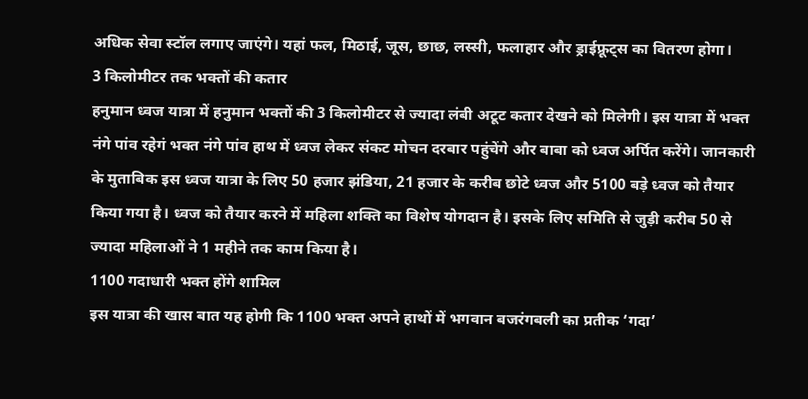अधिक सेवा स्टॉल लगाए जाएंगे। यहां फल, मिठाई, जूस, छाछ, लस्सी, फलाहार और ड्राईफ्रूट्स का वितरण होगा।
3 किलोमीटर तक भक्तों की कतार
हनुमान ध्वज यात्रा में हनुमान भक्तों की 3 किलोमीटर से ज्यादा लंबी अटूट कतार देखने को मिलेगी। इस यात्रा में भक्त नंगे पांव रहेगं भक्त नंगे पांव हाथ में ध्वज लेकर संकट मोचन दरबार पहुंचेंगे और बाबा को ध्वज अर्पित करेंगे। जानकारी के मुताबिक इस ध्वज यात्रा के लिए 50 हजार झंडिया, 21 हजार के करीब छोटे ध्वज और 5100 बड़े ध्वज को तैयार किया गया है। ध्वज को तैयार करने में महिला शक्ति का विशेष योगदान है। इसके लिए समिति से जुड़ी करीब 50 से ज्यादा महिलाओं ने 1 महीने तक काम किया है।
1100 गदाधारी भक्त होंगे शामिल
इस यात्रा की खास बात यह होगी कि 1100 भक्त अपने हाथों में भगवान बजरंगबली का प्रतीक ‘गदा’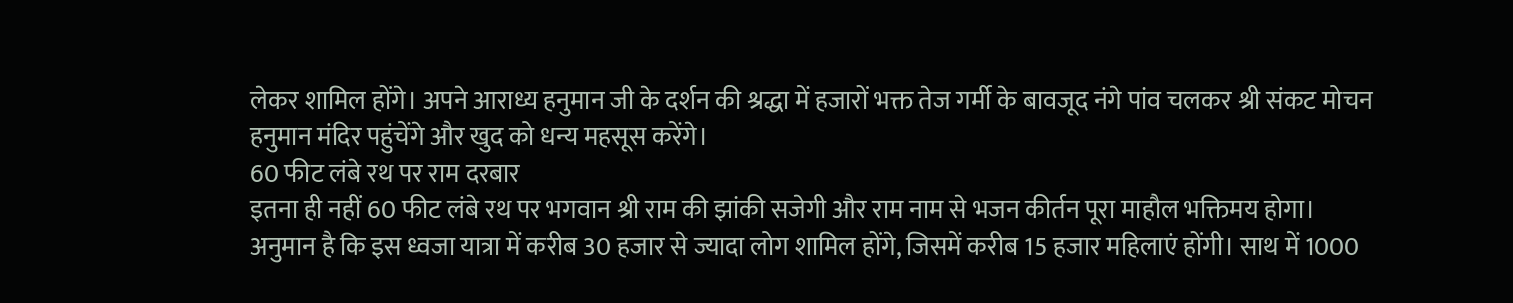लेकर शामिल होंगे। अपने आराध्य हनुमान जी के दर्शन की श्रद्धा में हजारों भक्त तेज गर्मी के बावजूद नंगे पांव चलकर श्री संकट मोचन हनुमान मंदिर पहुंचेंगे और खुद को धन्य महसूस करेंगे।
60 फीट लंबे रथ पर राम दरबार
इतना ही नहीं 60 फीट लंबे रथ पर भगवान श्री राम की झांकी सजेगी और राम नाम से भजन कीर्तन पूरा माहौल भक्तिमय होगा। अनुमान है कि इस ध्वजा यात्रा में करीब 30 हजार से ज्यादा लोग शामिल होंगे, जिसमें करीब 15 हजार महिलाएं होंगी। साथ में 1000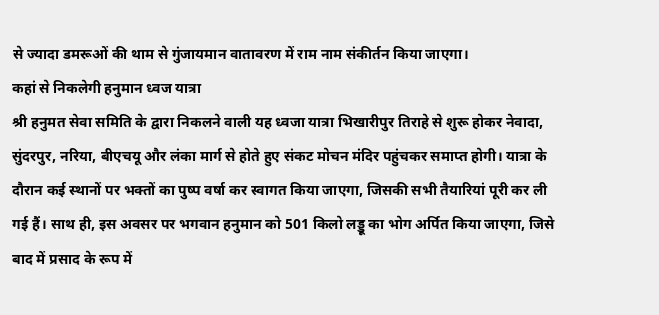से ज्यादा डमरूओं की थाम से गुंजायमान वातावरण में राम नाम संकीर्तन किया जाएगा।
कहां से निकलेगी हनुमान ध्वज यात्रा
श्री हनुमत सेवा समिति के द्वारा निकलने वाली यह ध्वजा यात्रा भिखारीपुर तिराहे से शुरू होकर नेवादा, सुंदरपुर, नरिया, बीएचयू और लंका मार्ग से होते हुए संकट मोचन मंदिर पहुंचकर समाप्त होगी। यात्रा के दौरान कई स्थानों पर भक्तों का पुष्प वर्षा कर स्वागत किया जाएगा, जिसकी सभी तैयारियां पूरी कर ली गई हैं। साथ ही, इस अवसर पर भगवान हनुमान को 501 किलो लड्डू का भोग अर्पित किया जाएगा, जिसे बाद में प्रसाद के रूप में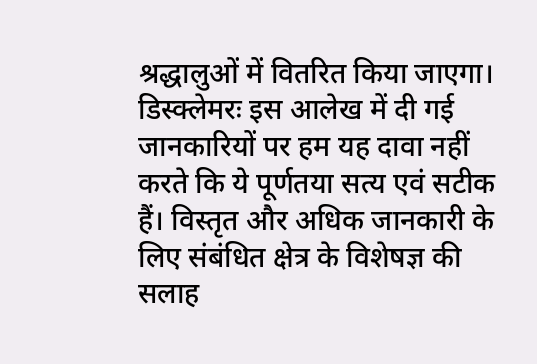श्रद्धालुओं में वितरित किया जाएगा।
डिस्क्लेमरः इस आलेख में दी गई जानकारियों पर हम यह दावा नहीं करते कि ये पूर्णतया सत्य एवं सटीक हैं। विस्तृत और अधिक जानकारी के लिए संबंधित क्षेत्र के विशेषज्ञ की सलाह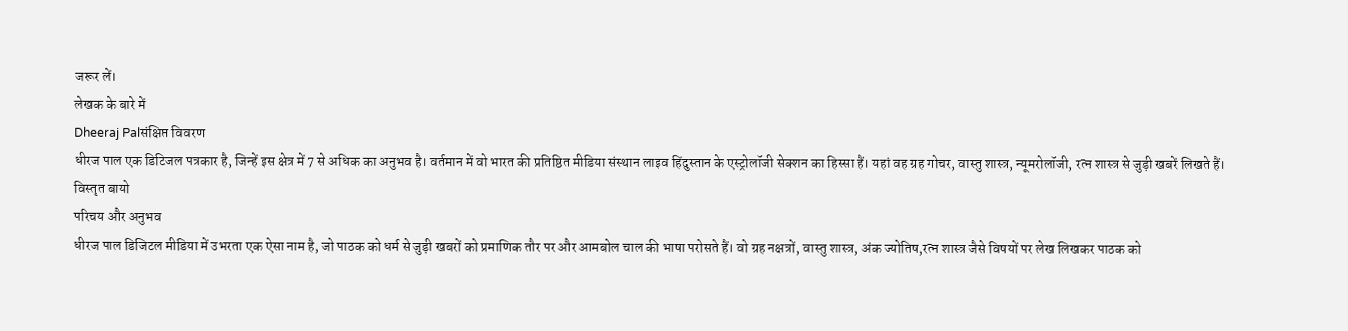जरूर लें।
लेखक के बारे में
Dheeraj Palसंक्षिप्त विवरण
धीरज पाल एक डिटिजल पत्रकार है, जिन्हें इस क्षेत्र में 7 से अधिक का अनुभव है। वर्तमान में वो भारत की प्रतिष्ठित मीडिया संस्थान लाइव हिंदुस्तान के एस्ट्रोलॉजी सेक्शन का हिस्सा हैं। यहां वह ग्रह गोचर, वास्तु शास्त्र, न्यूमरोलॉजी, रत्न शास्त्र से जुड़ी खबरें लिखते हैं।
विस्तृत बायो
परिचय और अनुभव
धीरज पाल डिजिटल मीडिया में उभरता एक ऐसा नाम है, जो पाठक को धर्म से जुड़ी खबरों को प्रमाणिक तौर पर और आमबोल चाल की भाषा परोसते हैं। वो ग्रह नक्षत्रों, वास्तु शास्त्र, अंक ज्योतिष,रत्न शास्त्र जैसे विषयों पर लेख लिखकर पाठक को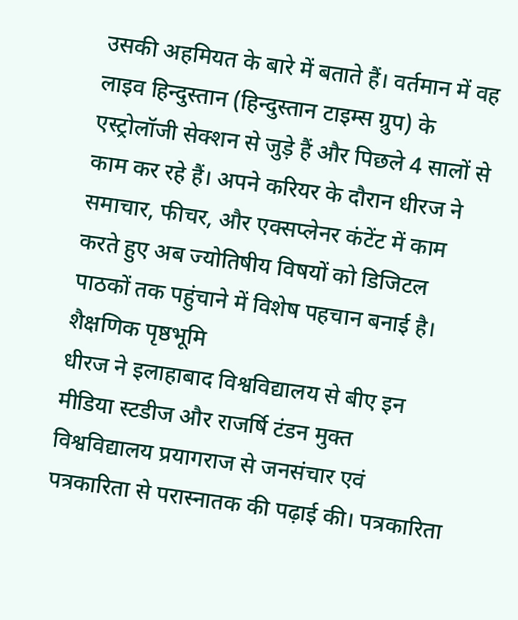उसकी अहमियत के बारे में बताते हैं। वर्तमान में वह लाइव हिन्दुस्तान (हिन्दुस्तान टाइम्स ग्रुप) के एस्ट्रोलॉजी सेक्शन से जुड़े हैं और पिछले 4 सालों से काम कर रहे हैं। अपने करियर के दौरान धीरज ने समाचार, फीचर, और एक्सप्लेनर कंटेंट में काम करते हुए अब ज्योतिषीय विषयों को डिजिटल पाठकों तक पहुंचाने में विशेष पहचान बनाई है।
शैक्षणिक पृष्ठभूमि
धीरज ने इलाहाबाद विश्वविद्यालय से बीए इन मीडिया स्टडीज और राजर्षि टंडन मुक्त विश्वविद्यालय प्रयागराज से जनसंचार एवं पत्रकारिता से परास्नातक की पढ़ाई की। पत्रकारिता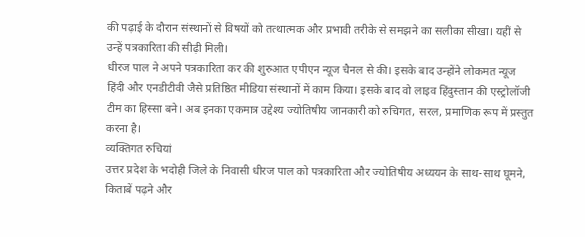की पढ़ाई के दौरान संस्थानों से विषयों को तत्थात्मक और प्रभावी तरीके से समझने का सलीका सीखा। यहीं से उन्हें पत्रकारिता की सीढ़ी मिली।
धीरज पाल ने अपने पत्रकारिता कर की शुरुआत एपीएन न्यूज चैनल से की। इसके बाद उन्होंने लोकमत न्यूज हिंदी और एनडीटीवी जैसे प्रतिष्ठित मीडिया संस्थानों में काम किया। इसके बाद वो लाइव हिंदुस्तान की एस्ट्रोलॉजी टीम का हिस्सा बने। अब इनका एकमात्र उद्देश्य ज्योतिषीय जानकारी को रुचिगत, सरल, प्रमाणिक रूप में प्रस्तुत करना है।
व्यक्तिगत रुचियां
उत्तर प्रदेश के भदोही जिले के निवासी धीरज पाल को पत्रकारिता और ज्योतिषीय अध्ययन के साथ-साथ घूमने, किताबें पढ़ने और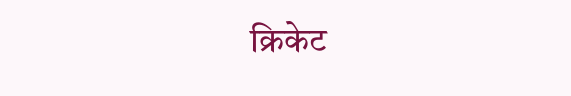क्रिकेट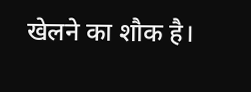खेलने का शौक है।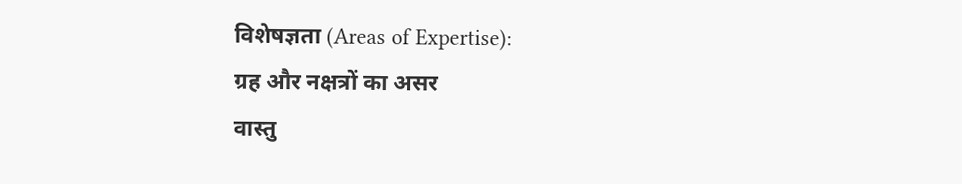विशेषज्ञता (Areas of Expertise):
ग्रह और नक्षत्रों का असर
वास्तु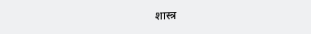शास्त्र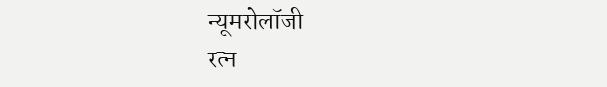न्यूमरोलॉजी
रत्न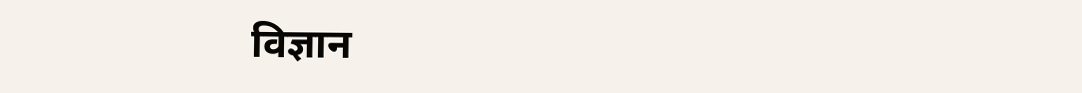विज्ञान